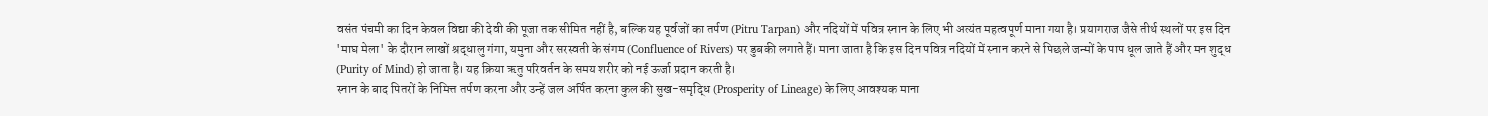वसंत पंचमी का दिन केवल विद्या की देवी की पूजा तक सीमित नहीं है, बल्कि यह पूर्वजों का तर्पण (Pitru Tarpan) और नदियों में पवित्र स्नान के लिए भी अत्यंत महत्वपूर्ण माना गया है। प्रयागराज जैसे तीर्थ स्थलों पर इस दिन 'माघ मेला' के दौरान लाखों श्रद्धालु गंगा, यमुना और सरस्वती के संगम (Confluence of Rivers) पर डुबकी लगाते हैं। माना जाता है कि इस दिन पवित्र नदियों में स्नान करने से पिछले जन्मों के पाप धूल जाते हैं और मन शुद्ध (Purity of Mind) हो जाता है। यह क्रिया ऋतु परिवर्तन के समय शरीर को नई ऊर्जा प्रदान करती है।
स्नान के बाद पितरों के निमित्त तर्पण करना और उन्हें जल अर्पित करना कुल की सुख-समृद्धि (Prosperity of Lineage) के लिए आवश्यक माना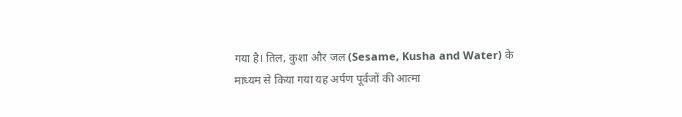गया है। तिल, कुशा और जल (Sesame, Kusha and Water) के माध्यम से किया गया यह अर्पण पूर्वजों की आत्मा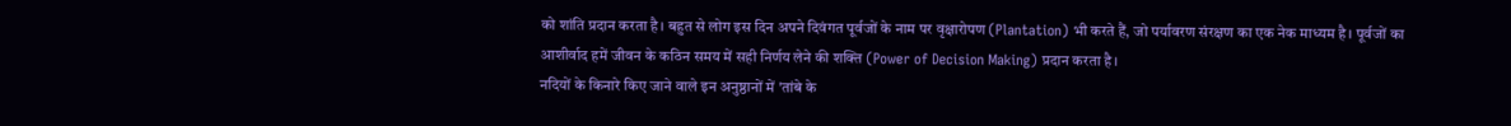को शांति प्रदान करता है। बहुत से लोग इस दिन अपने दिवंगत पूर्वजों के नाम पर वृक्षारोपण (Plantation) भी करते हैं, जो पर्यावरण संरक्षण का एक नेक माध्यम है। पूर्वजों का आशीर्वाद हमें जीवन के कठिन समय में सही निर्णय लेने की शक्ति (Power of Decision Making) प्रदान करता है।
नदियों के किनारे किए जाने वाले इन अनुष्ठानों में 'तांबे के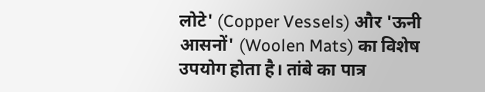लोटे' (Copper Vessels) और 'ऊनी आसनों' (Woolen Mats) का विशेष उपयोग होता है। तांबे का पात्र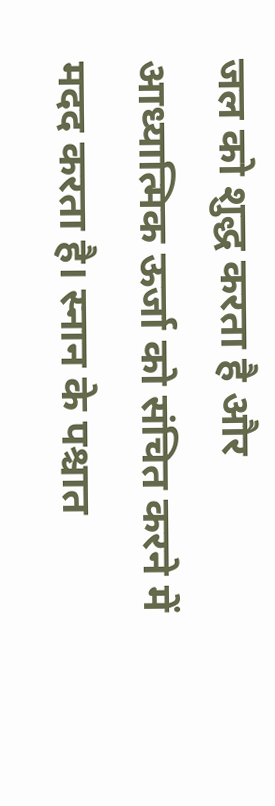जल को शुद्ध करता है और आध्यात्मिक ऊर्जा को संचित करने में मदद करता है। स्नान के पश्चात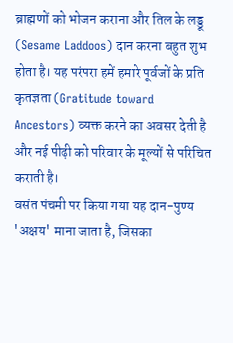ब्राह्मणों को भोजन कराना और तिल के लड्डू (Sesame Laddoos) दान करना बहुत शुभ होता है। यह परंपरा हमें हमारे पूर्वजों के प्रति कृतज्ञता (Gratitude toward Ancestors) व्यक्त करने का अवसर देती है और नई पीढ़ी को परिवार के मूल्यों से परिचित कराती है।
वसंत पंचमी पर किया गया यह दान-पुण्य 'अक्षय' माना जाता है, जिसका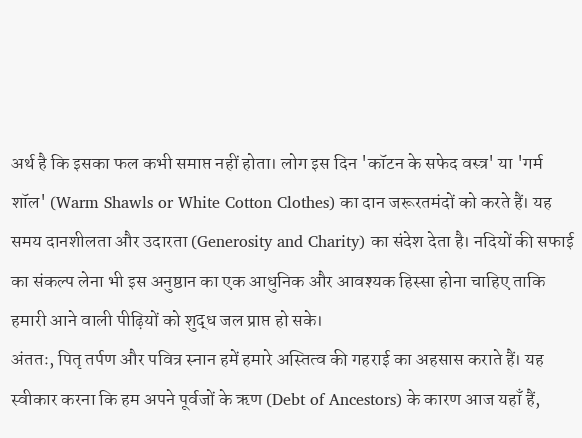अर्थ है कि इसका फल कभी समाप्त नहीं होता। लोग इस दिन 'कॉटन के सफेद वस्त्र' या 'गर्म शॉल' (Warm Shawls or White Cotton Clothes) का दान जरूरतमंदों को करते हैं। यह समय दानशीलता और उदारता (Generosity and Charity) का संदेश देता है। नदियों की सफाई का संकल्प लेना भी इस अनुष्ठान का एक आधुनिक और आवश्यक हिस्सा होना चाहिए ताकि हमारी आने वाली पीढ़ियों को शुद्ध जल प्राप्त हो सके।
अंततः, पितृ तर्पण और पवित्र स्नान हमें हमारे अस्तित्व की गहराई का अहसास कराते हैं। यह स्वीकार करना कि हम अपने पूर्वजों के ऋण (Debt of Ancestors) के कारण आज यहाँ हैं,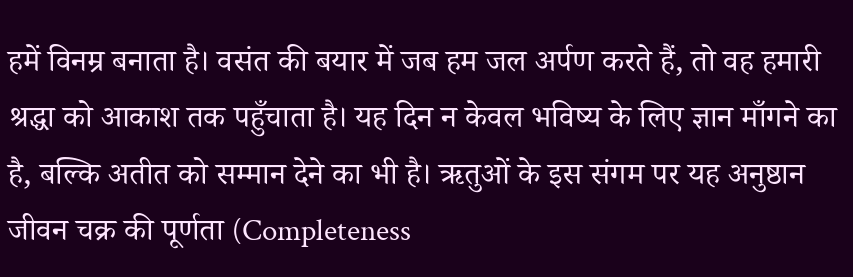हमें विनम्र बनाता है। वसंत की बयार में जब हम जल अर्पण करते हैं, तो वह हमारी श्रद्धा को आकाश तक पहुँचाता है। यह दिन न केवल भविष्य के लिए ज्ञान माँगने का है, बल्कि अतीत को सम्मान देने का भी है। ऋतुओं के इस संगम पर यह अनुष्ठान जीवन चक्र की पूर्णता (Completeness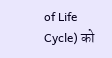of Life Cycle) को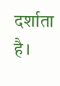दर्शाता है।